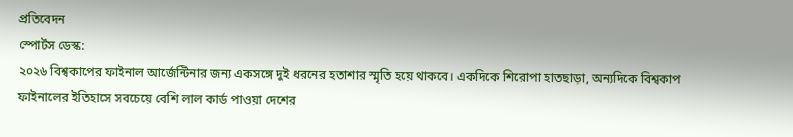প্রতিবেদন
স্পোর্টস ডেস্ক:
২০২৬ বিশ্বকাপের ফাইনাল আর্জেন্টিনার জন্য একসঙ্গে দুই ধরনের হতাশার স্মৃতি হয়ে থাকবে। একদিকে শিরোপা হাতছাড়া, অন্যদিকে বিশ্বকাপ ফাইনালের ইতিহাসে সবচেয়ে বেশি লাল কার্ড পাওয়া দেশের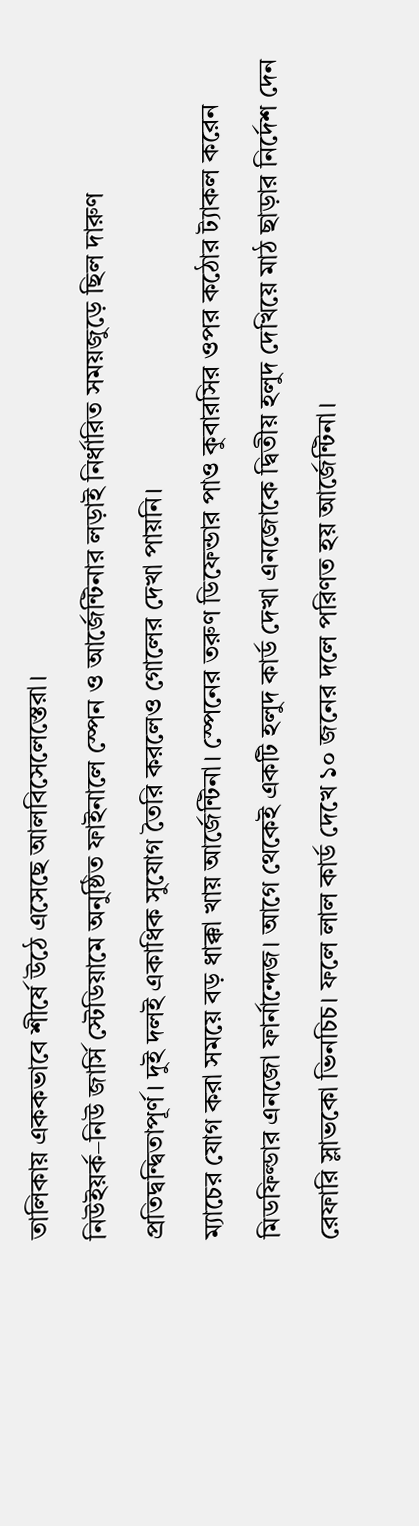তালিকায় এককভাবে শীর্ষে উঠে এসেছে আলবিসেলেস্তেরা।
নিউইয়র্ক–নিউ জার্সি স্টেডিয়ামে অনুষ্ঠিত ফাইনালে স্পেন ও আর্জেন্টিনার লড়াই নির্ধারিত সময়জুড়ে ছিল দারুণ প্রতিদ্বন্দ্বিতাপূর্ণ। দুই দলই একাধিক সুযোগ তৈরি করলেও গোলের দেখা পায়নি।
ম্যাচের যোগ করা সময়ে বড় ধাক্কা খায় আর্জেন্টিনা। স্পেনের তরুণ ডিফেন্ডার পাও কুবারসির ওপর কঠোর ট্যাকল করেন মিডফিল্ডার এনজো ফার্নান্দেজ। আগে থেকেই একটি হলুদ কার্ড দেখা এনজোকে দ্বিতীয় হলুদ দেখিয়ে মাঠ ছাড়ার নির্দেশ দেন রেফারি স্লাভকো ভিনচিচ। ফলে লাল কার্ড দেখে ১০ জনের দলে পরিণত হয় আর্জেন্টিনা।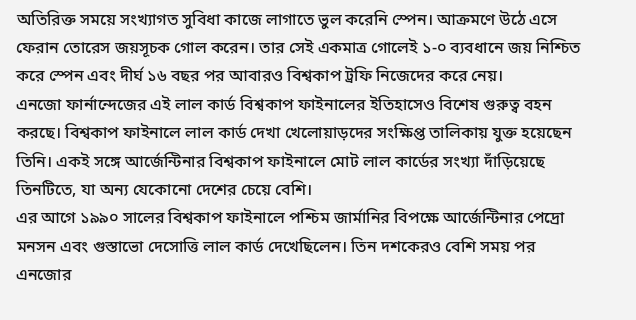অতিরিক্ত সময়ে সংখ্যাগত সুবিধা কাজে লাগাতে ভুল করেনি স্পেন। আক্রমণে উঠে এসে ফেরান তোরেস জয়সূচক গোল করেন। তার সেই একমাত্র গোলেই ১-০ ব্যবধানে জয় নিশ্চিত করে স্পেন এবং দীর্ঘ ১৬ বছর পর আবারও বিশ্বকাপ ট্রফি নিজেদের করে নেয়।
এনজো ফার্নান্দেজের এই লাল কার্ড বিশ্বকাপ ফাইনালের ইতিহাসেও বিশেষ গুরুত্ব বহন করছে। বিশ্বকাপ ফাইনালে লাল কার্ড দেখা খেলোয়াড়দের সংক্ষিপ্ত তালিকায় যুক্ত হয়েছেন তিনি। একই সঙ্গে আর্জেন্টিনার বিশ্বকাপ ফাইনালে মোট লাল কার্ডের সংখ্যা দাঁড়িয়েছে তিনটিতে, যা অন্য যেকোনো দেশের চেয়ে বেশি।
এর আগে ১৯৯০ সালের বিশ্বকাপ ফাইনালে পশ্চিম জার্মানির বিপক্ষে আর্জেন্টিনার পেদ্রো মনসন এবং গুস্তাভো দেসোত্তি লাল কার্ড দেখেছিলেন। তিন দশকেরও বেশি সময় পর এনজোর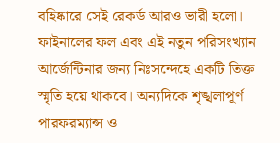বহিষ্কারে সেই রেকর্ড আরও ভারী হলো।
ফাইনালের ফল এবং এই নতুন পরিসংখ্যান আর্জেন্টিনার জন্য নিঃসন্দেহে একটি তিক্ত স্মৃতি হয়ে থাকবে। অন্যদিকে শৃঙ্খলাপূর্ণ পারফরম্যান্স ও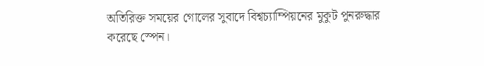অতিরিক্ত সময়ের গোলের সুবাদে বিশ্বচ্যাম্পিয়নের মুকুট পুনরুদ্ধার করেছে স্পেন।